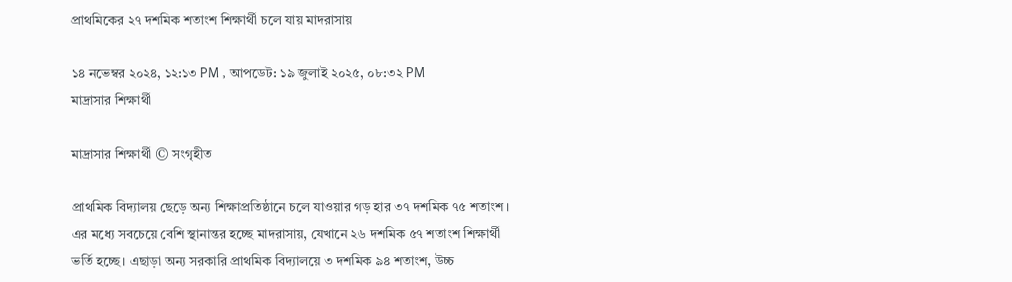প্রাথমিকের ২৭ দশমিক শতাংশ শিক্ষার্থী চলে যায় মাদরাসায়

১৪ নভেম্বর ২০২৪, ১২:১৩ PM , আপডেট: ১৯ জুলাই ২০২৫, ০৮:৩২ PM
মাদ্রাসার শিক্ষার্থী

মাদ্রাসার শিক্ষার্থী © সংগৃহীত

প্রাথমিক বিদ্যালয় ছেড়ে অন্য শিক্ষাপ্রতিষ্ঠানে চলে যাওয়ার গড় হার ৩৭ দশমিক ৭৫ শতাংশ। এর মধ্যে সবচেয়ে বেশি স্থানান্তর হচ্ছে মাদরাসায়, যেখানে ২৬ দশমিক ৫৭ শতাংশ শিক্ষার্থী ভর্তি হচ্ছে। এছাড়া অন্য সরকারি প্রাথমিক বিদ্যালয়ে ৩ দশমিক ৯৪ শতাংশ, উচ্চ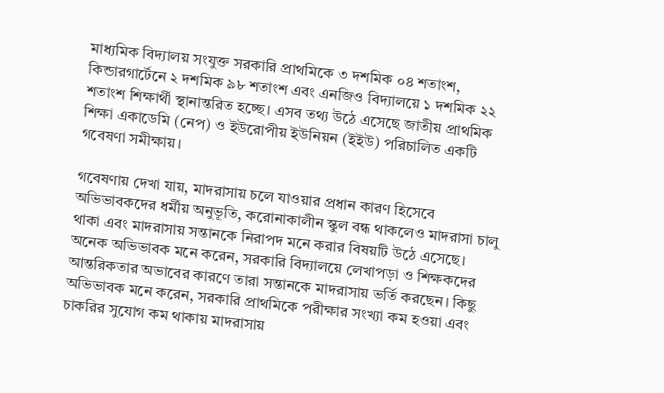মাধ্যমিক বিদ্যালয় সংযুক্ত সরকারি প্রাথমিকে ৩ দশমিক ০৪ শতাংশ, কিন্ডারগার্টেনে ২ দশমিক ৯৮ শতাংশ এবং এনজিও বিদ্যালয়ে ১ দশমিক ২২ শতাংশ শিক্ষার্থী স্থানান্তরিত হচ্ছে। এসব তথ্য উঠে এসেছে জাতীয় প্রাথমিক শিক্ষা একাডেমি (নেপ) ও ইউরোপীয় ইউনিয়ন (ইইউ) পরিচালিত একটি গবেষণা সমীক্ষায়।

গবেষণায় দেখা যায়, মাদরাসায় চলে যাওয়ার প্রধান কারণ হিসেবে অভিভাবকদের ধর্মীয় অনুভূতি, করোনাকালীন স্কুল বন্ধ থাকলেও মাদরাসা চালু থাকা এবং মাদরাসায় সন্তানকে নিরাপদ মনে করার বিষয়টি উঠে এসেছে। অনেক অভিভাবক মনে করেন, সরকারি বিদ্যালয়ে লেখাপড়া ও শিক্ষকদের আন্তরিকতার অভাবের কারণে তারা সন্তানকে মাদরাসায় ভর্তি করছেন। কিছু অভিভাবক মনে করেন, সরকারি প্রাথমিকে পরীক্ষার সংখ্যা কম হওয়া এবং চাকরির সুযোগ কম থাকায় মাদরাসায়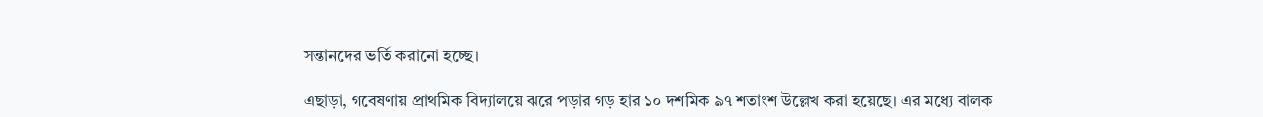সন্তানদের ভর্তি করানো হচ্ছে।

এছাড়া, গবেষণায় প্রাথমিক বিদ্যালয়ে ঝরে পড়ার গড় হার ১০ দশমিক ৯৭ শতাংশ উল্লেখ করা হয়েছে। এর মধ্যে বালক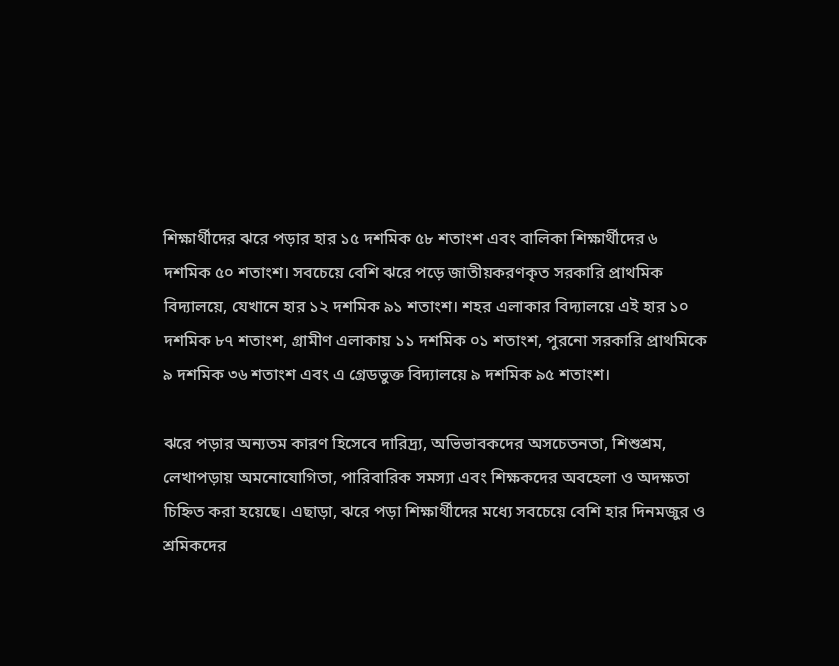শিক্ষার্থীদের ঝরে পড়ার হার ১৫ দশমিক ৫৮ শতাংশ এবং বালিকা শিক্ষার্থীদের ৬ দশমিক ৫০ শতাংশ। সবচেয়ে বেশি ঝরে পড়ে জাতীয়করণকৃত সরকারি প্রাথমিক বিদ্যালয়ে, যেখানে হার ১২ দশমিক ৯১ শতাংশ। শহর এলাকার বিদ্যালয়ে এই হার ১০ দশমিক ৮৭ শতাংশ, গ্রামীণ এলাকায় ১১ দশমিক ০১ শতাংশ, পুরনো সরকারি প্রাথমিকে ৯ দশমিক ৩৬ শতাংশ এবং এ গ্রেডভুক্ত বিদ্যালয়ে ৯ দশমিক ৯৫ শতাংশ।

ঝরে পড়ার অন্যতম কারণ হিসেবে দারিদ্র্য, অভিভাবকদের অসচেতনতা, শিশুশ্রম, লেখাপড়ায় অমনোযোগিতা, পারিবারিক সমস্যা এবং শিক্ষকদের অবহেলা ও অদক্ষতা চিহ্নিত করা হয়েছে। এছাড়া, ঝরে পড়া শিক্ষার্থীদের মধ্যে সবচেয়ে বেশি হার দিনমজুর ও শ্রমিকদের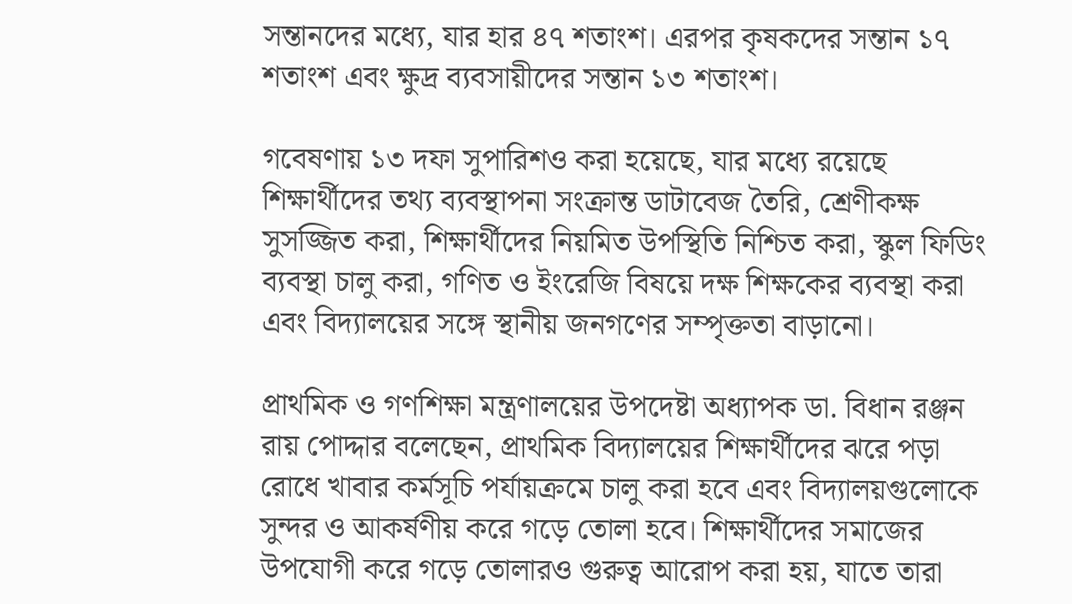সন্তানদের মধ্যে, যার হার ৪৭ শতাংশ। এরপর কৃষকদের সন্তান ১৭ শতাংশ এবং ক্ষুদ্র ব্যবসায়ীদের সন্তান ১৩ শতাংশ।

গবেষণায় ১৩ দফা সুপারিশও করা হয়েছে, যার মধ্যে রয়েছে শিক্ষার্থীদের তথ্য ব্যবস্থাপনা সংক্রান্ত ডাটাবেজ তৈরি, শ্রেণীকক্ষ সুসজ্জিত করা, শিক্ষার্থীদের নিয়মিত উপস্থিতি নিশ্চিত করা, স্কুল ফিডিং ব্যবস্থা চালু করা, গণিত ও ইংরেজি বিষয়ে দক্ষ শিক্ষকের ব্যবস্থা করা এবং বিদ্যালয়ের সঙ্গে স্থানীয় জনগণের সম্পৃক্ততা বাড়ানো।

প্রাথমিক ও গণশিক্ষা মন্ত্রণালয়ের উপদেষ্টা অধ্যাপক ডা. বিধান রঞ্জন রায় পোদ্দার বলেছেন, প্রাথমিক বিদ্যালয়ের শিক্ষার্থীদের ঝরে পড়া রোধে খাবার কর্মসূচি পর্যায়ক্রমে চালু করা হবে এবং বিদ্যালয়গুলোকে সুন্দর ও আকর্ষণীয় করে গড়ে তোলা হবে। শিক্ষার্থীদের সমাজের উপযোগী করে গড়ে তোলারও গুরুত্ব আরোপ করা হয়, যাতে তারা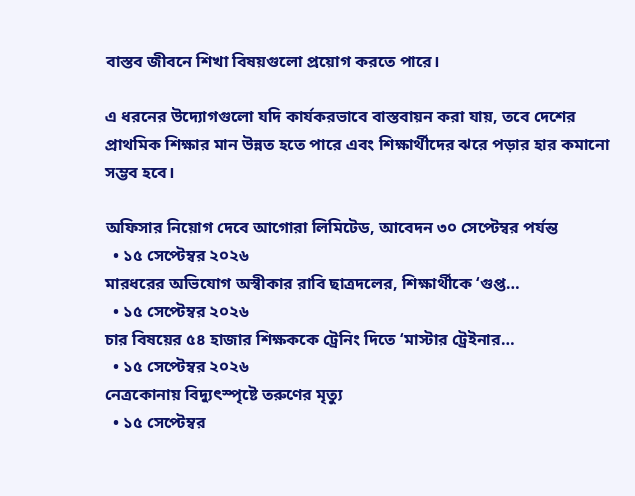বাস্তব জীবনে শিখা বিষয়গুলো প্রয়োগ করতে পারে।

এ ধরনের উদ্যোগগুলো যদি কার্যকরভাবে বাস্তবায়ন করা যায়, তবে দেশের প্রাথমিক শিক্ষার মান উন্নত হতে পারে এবং শিক্ষার্থীদের ঝরে পড়ার হার কমানো সম্ভব হবে।

অফিসার নিয়োগ দেবে আগোরা লিমিটেড, আবেদন ৩০ সেপ্টেম্বর পর্যন্ত
  • ১৫ সেপ্টেম্বর ২০২৬
মারধরের অভিযোগ অস্বীকার রাবি ছাত্রদলের, শিক্ষার্থীকে ‘গুপ্ত…
  • ১৫ সেপ্টেম্বর ২০২৬
চার বিষয়ের ৫৪ হাজার শিক্ষককে ট্রেনিং দিতে ‘মাস্টার ট্রেইনার…
  • ১৫ সেপ্টেম্বর ২০২৬
নেত্রকোনায় বিদ্যুৎস্পৃষ্টে তরুণের মৃত্যু
  • ১৫ সেপ্টেম্বর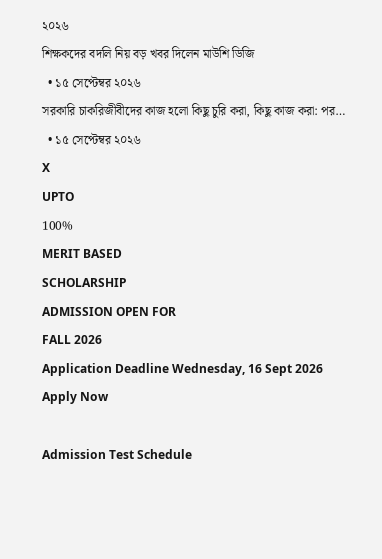২০২৬
শিক্ষকদের বদলি নিয় বড় খবর দিলেন মাউশি ডিজি
  • ১৫ সেপ্টেম্বর ২০২৬
সরকারি চাকরিজীবীদের কাজ হলো কিছু চুরি করা, কিছু কাজ করা: পর…
  • ১৫ সেপ্টেম্বর ২০২৬
X
UPTO
100%
MERIT BASED
SCHOLARSHIP
ADMISSION OPEN FOR
FALL 2026
Application Deadline Wednesday, 16 Sept 2026
Apply Now

Admission Test Schedule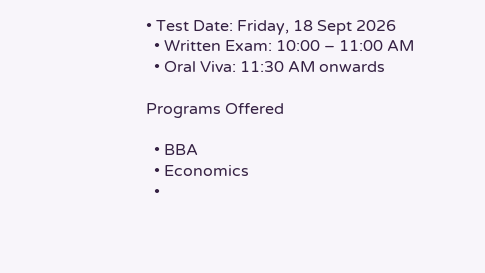• Test Date: Friday, 18 Sept 2026
  • Written Exam: 10:00 – 11:00 AM
  • Oral Viva: 11:30 AM onwards

Programs Offered

  • BBA
  • Economics
  •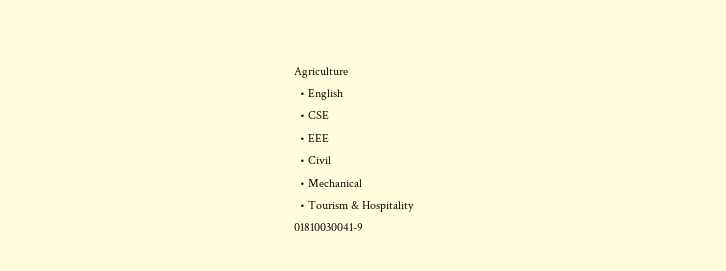Agriculture
  • English
  • CSE
  • EEE
  • Civil
  • Mechanical
  • Tourism & Hospitality
01810030041-9